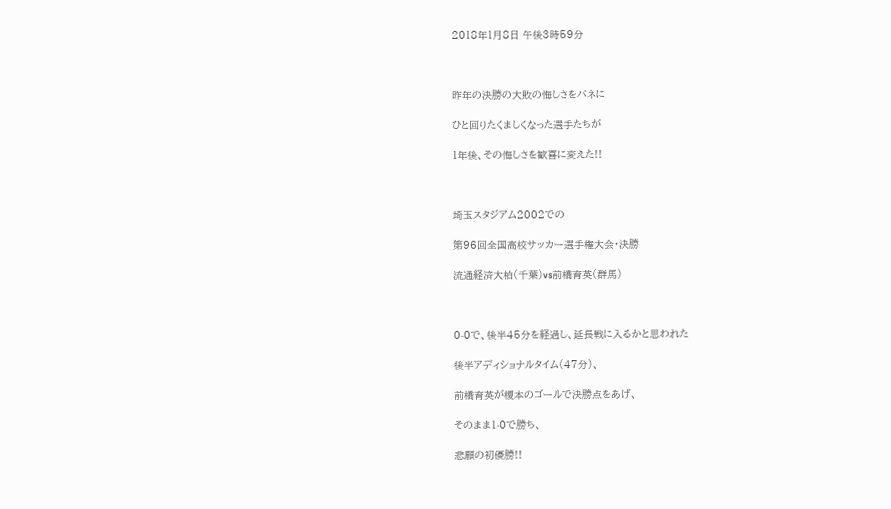2018年1月8日 午後3時59分



昨年の決勝の大敗の悔しさをバネに

ひと回りたくましくなった選手たちが

1年後、その悔しさを歓喜に変えた!!



埼玉スタジアム2002での

第96回全国高校サッカー選手権大会・決勝

流通経済大柏(千葉)vs前橋育英(群馬)



0-0で、後半45分を経過し、延長戦に入るかと思われた

後半アディショナルタイム(47分)、

前橋育英が榎本のゴールで決勝点をあげ、

そのまま1-0で勝ち、

悲願の初優勝!!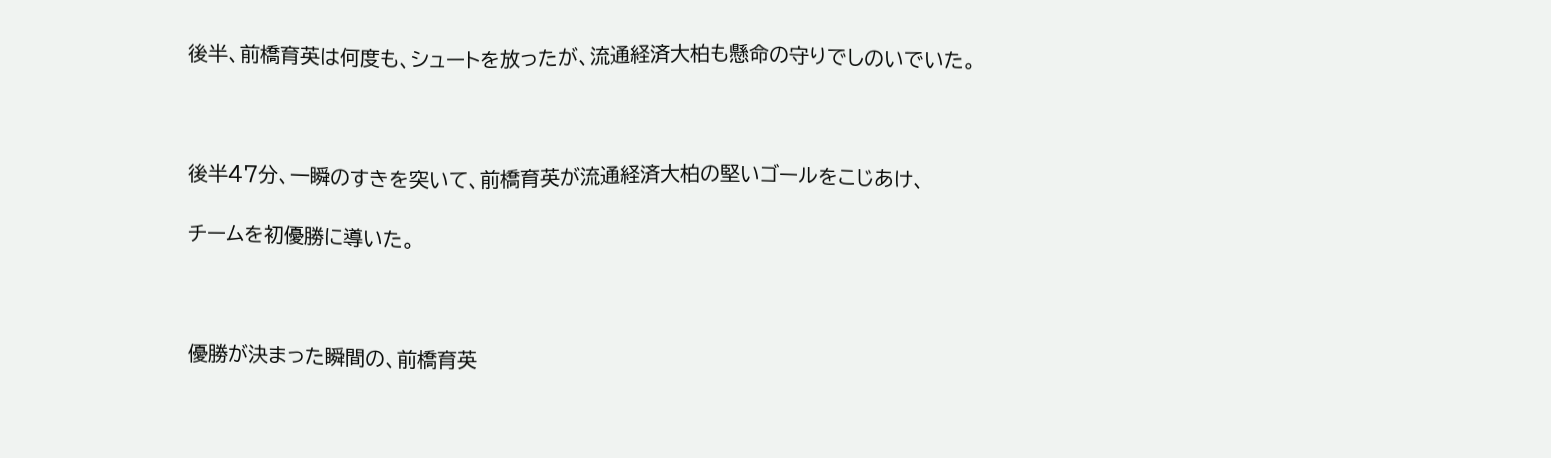後半、前橋育英は何度も、シュートを放ったが、流通経済大柏も懸命の守りでしのいでいた。



後半47分、一瞬のすきを突いて、前橋育英が流通経済大柏の堅いゴールをこじあけ、

チームを初優勝に導いた。



優勝が決まった瞬間の、前橋育英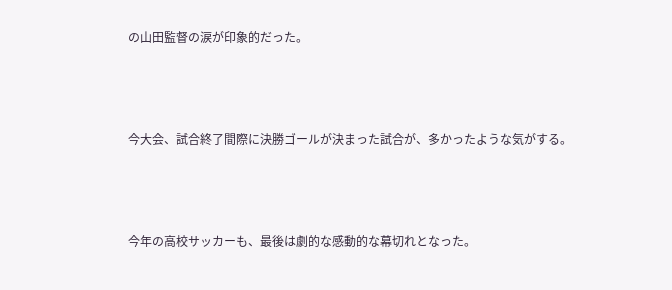の山田監督の涙が印象的だった。



今大会、試合終了間際に決勝ゴールが決まった試合が、多かったような気がする。



今年の高校サッカーも、最後は劇的な感動的な幕切れとなった。